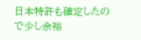日本特許も確定したので少し余裕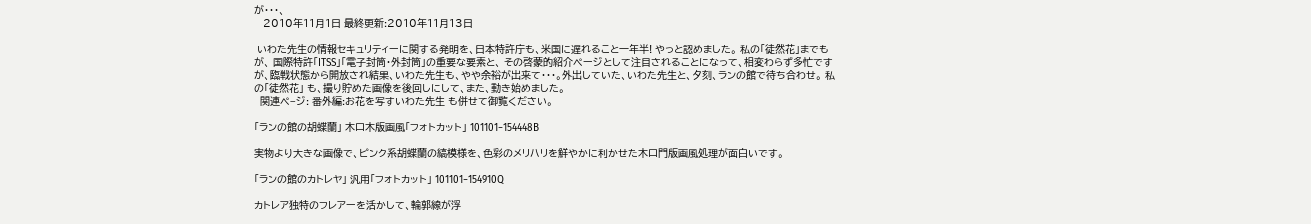が・・・、
   2010年11月1日 最終更新:2010年11月13日

 いわた先生の情報セキュリティーに関する発明を、日本特許庁も、米国に遅れること一年半! やっと認めました。 私の「徒然花」までもが、 国際特許「ITSS」「電子封筒・外封筒」の重要な要素と、 その啓蒙的紹介ページとして注目されることになって、相変わらず多忙ですが、臨戦状態から開放され結果、いわた先生も、やや余裕が出来て・・・。外出していた、いわた先生と、夕刻、ランの館で待ち合わせ。 私の「徒然花」 も、撮り貯めた画像を後回しにして、また、動き始めました。
  関連ペ−ジ: 番外編:お花を写すいわた先生 も併せて御覧ください。

「ランの館の胡蝶蘭」 木口木版画風「フォトカット」 101101−154448B

実物より大きな画像で、ピンク系胡蝶蘭の縞模様を、色彩のメリハリを鮮やかに利かせた木口門版画風処理が面白いです。

「ランの館のカトレヤ」 汎用「フォトカット」 101101−154910Q

カトレア独特のフレアーを活かして、輪郭線が浮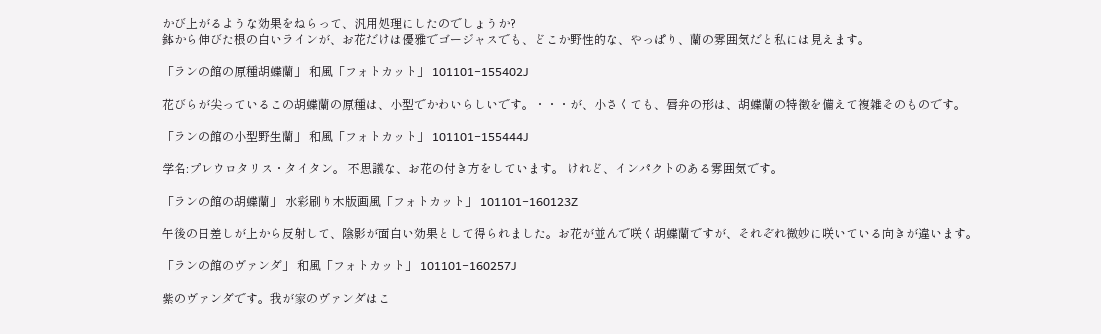かび上がるような効果をねらって、汎用処理にしたのでしょうか?
鉢から伸びた根の白いラインが、お花だけは優雅でゴージャスでも、どこか野性的な、やっぱり、蘭の雰囲気だと私には見えます。

「ランの館の原種胡蝶蘭」 和風「フォトカット」 101101−155402J

花びらが尖っているこの胡蝶蘭の原種は、小型でかわいらしいです。・・・が、小さくても、唇弁の形は、胡蝶蘭の特徴を備えて複雑そのものです。

「ランの館の小型野生蘭」 和風「フォトカット」 101101−155444J

学名:プレウロタリス・タイタン。 不思議な、お花の付き方をしています。 けれど、インパクトのある雰囲気です。

「ランの館の胡蝶蘭」 水彩刷り木版画風「フォトカット」 101101−160123Z

午後の日差しが上から反射して、陰影が面白い効果として得られました。お花が並んで咲く胡蝶蘭ですが、それぞれ微妙に咲いている向きが違います。

「ランの館のヴァンダ」 和風「フォトカット」 101101−160257J

紫のヴァンダです。我が家のヴァンダはこ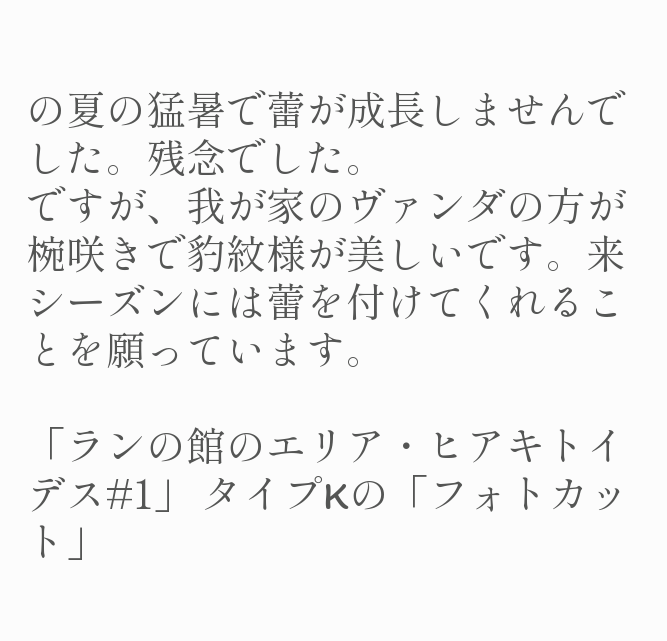の夏の猛暑で蕾が成長しませんでした。残念でした。
ですが、我が家のヴァンダの方が椀咲きで豹紋様が美しいです。来シーズンには蕾を付けてくれることを願っています。

「ランの館のエリア・ヒアキトイデス#1」 タイプKの「フォトカット」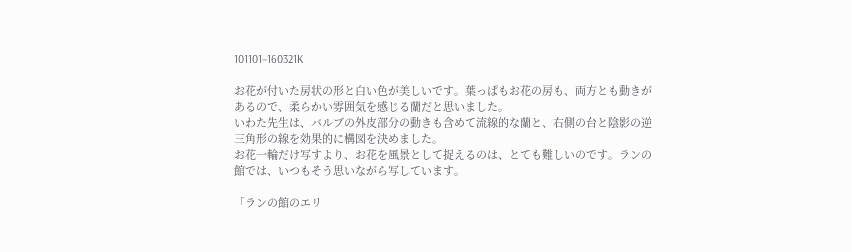101101−160321K

お花が付いた房状の形と白い色が美しいです。葉っぱもお花の房も、両方とも動きがあるので、柔らかい雰囲気を感じる蘭だと思いました。
いわた先生は、バルブの外皮部分の動きも含めて流線的な蘭と、右側の台と陰影の逆三角形の線を効果的に構図を決めました。
お花一輪だけ写すより、お花を風景として捉えるのは、とても難しいのです。ランの館では、いつもそう思いながら写しています。

「ランの館のエリ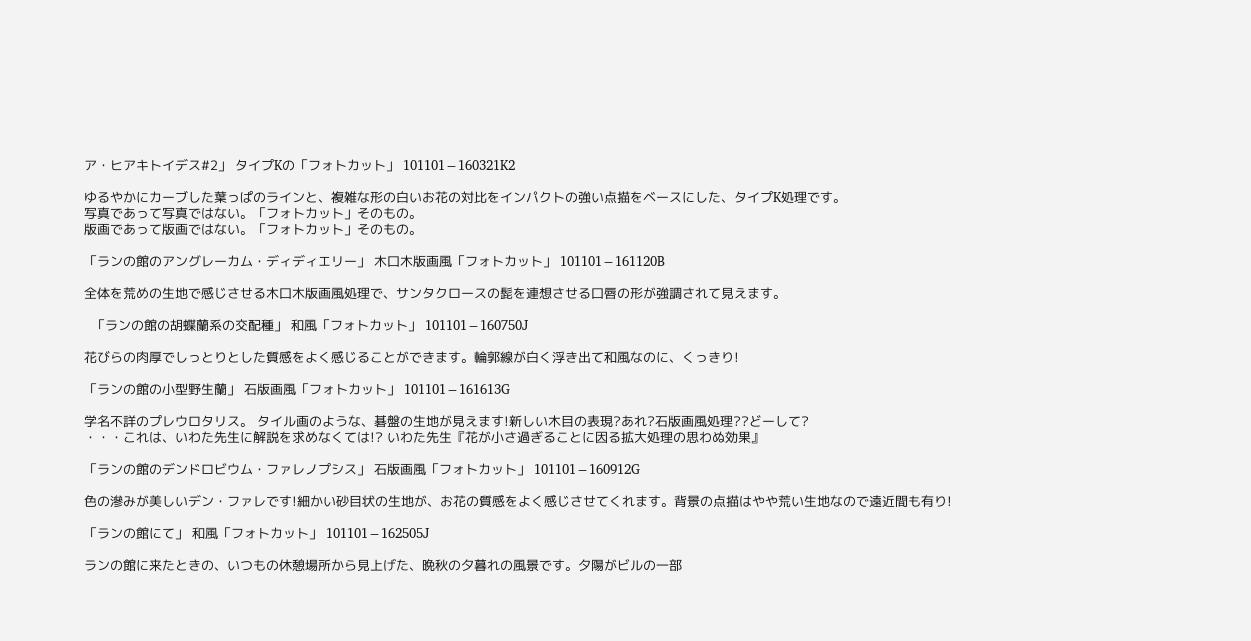ア・ヒアキトイデス#2」 タイプKの「フォトカット」 101101−160321K2

ゆるやかにカーブした葉っぱのラインと、複雑な形の白いお花の対比をインパクトの強い点描をベースにした、タイプK処理です。
写真であって写真ではない。「フォトカット」そのもの。
版画であって版画ではない。「フォトカット」そのもの。

「ランの館のアングレーカム・ディディエリー」 木口木版画風「フォトカット」 101101−161120B

全体を荒めの生地で感じさせる木口木版画風処理で、サンタクロースの髭を連想させる口唇の形が強調されて見えます。

  「ランの館の胡蝶蘭系の交配種」 和風「フォトカット」 101101−160750J

花びらの肉厚でしっとりとした質感をよく感じることができます。輪郭線が白く浮き出て和風なのに、くっきり!

「ランの館の小型野生蘭」 石版画風「フォトカット」 101101−161613G

学名不詳のプレウロタリス。 タイル画のような、碁盤の生地が見えます!新しい木目の表現?あれ?石版画風処理??どーして?
・・・これは、いわた先生に解説を求めなくては!? いわた先生『花が小さ過ぎることに因る拡大処理の思わぬ効果』

「ランの館のデンドロビウム・ファレノプシス」 石版画風「フォトカット」 101101−160912G

色の滲みが美しいデン・ファレです!細かい砂目状の生地が、お花の質感をよく感じさせてくれます。背景の点描はやや荒い生地なので遠近間も有り!

「ランの館にて」 和風「フォトカット」 101101−162505J

ランの館に来たときの、いつもの休憩場所から見上げた、晩秋の夕暮れの風景です。夕陽がビルの一部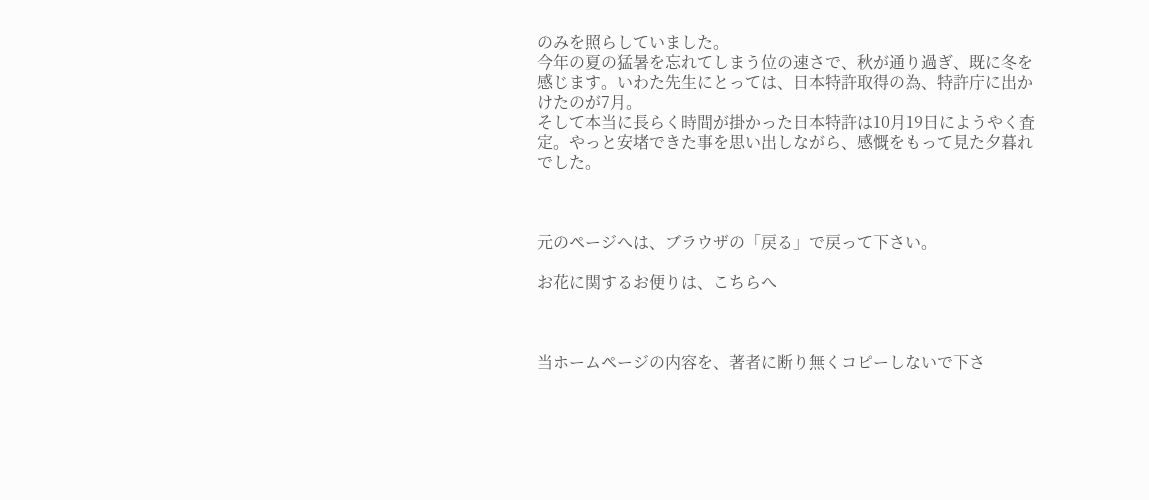のみを照らしていました。
今年の夏の猛暑を忘れてしまう位の速さで、秋が通り過ぎ、既に冬を感じます。いわた先生にとっては、日本特許取得の為、特許庁に出かけたのが7月。
そして本当に長らく時間が掛かった日本特許は10月19日にようやく査定。やっと安堵できた事を思い出しながら、感慨をもって見た夕暮れでした。



元のページへは、ブラウザの「戻る」で戻って下さい。

お花に関するお便りは、こちらへ



当ホームページの内容を、著者に断り無くコピーしないで下さ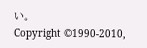い。
Copyright ©1990-2010,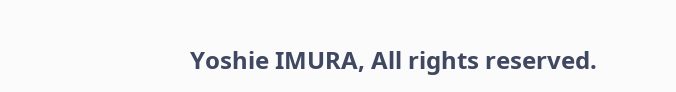Yoshie IMURA, All rights reserved.